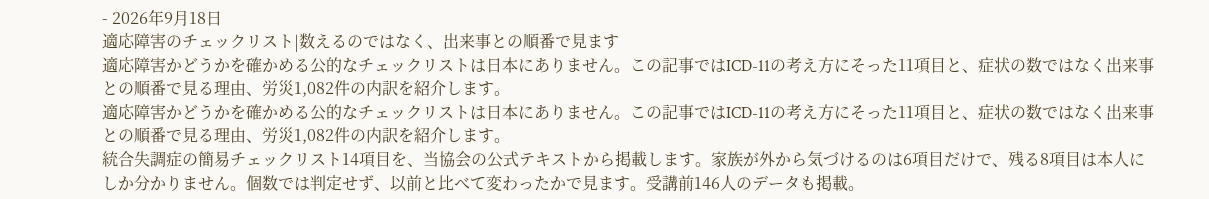- 2026年9月18日
適応障害のチェックリスト|数えるのではなく、出来事との順番で見ます
適応障害かどうかを確かめる公的なチェックリストは日本にありません。この記事ではICD-11の考え方にそった11項目と、症状の数ではなく出来事との順番で見る理由、労災1,082件の内訳を紹介します。
適応障害かどうかを確かめる公的なチェックリストは日本にありません。この記事ではICD-11の考え方にそった11項目と、症状の数ではなく出来事との順番で見る理由、労災1,082件の内訳を紹介します。
統合失調症の簡易チェックリスト14項目を、当協会の公式テキストから掲載します。家族が外から気づけるのは6項目だけで、残る8項目は本人にしか分かりません。個数では判定せず、以前と比べて変わったかで見ます。受講前146人のデータも掲載。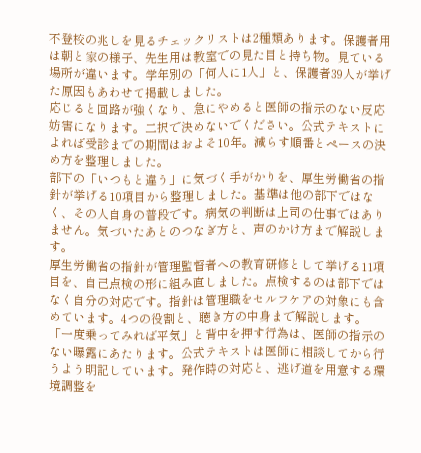不登校の兆しを見るチェックリストは2種類あります。保護者用は朝と家の様子、先生用は教室での見た目と持ち物。見ている場所が違います。学年別の「何人に1人」と、保護者39人が挙げた原因もあわせて掲載しました。
応じると回路が強くなり、急にやめると医師の指示のない反応妨害になります。二択で決めないでください。公式テキストによれば受診までの期間はおよそ10年。減らす順番とペースの決め方を整理しました。
部下の「いつもと違う」に気づく手がかりを、厚生労働省の指針が挙げる10項目から整理しました。基準は他の部下ではなく、その人自身の普段です。病気の判断は上司の仕事ではありません。気づいたあとのつなぎ方と、声のかけ方まで解説します。
厚生労働省の指針が管理監督者への教育研修として挙げる11項目を、自己点検の形に組み直しました。点検するのは部下ではなく自分の対応です。指針は管理職をセルフケアの対象にも含めています。4つの役割と、聴き方の中身まで解説します。
「一度乗ってみれば平気」と背中を押す行為は、医師の指示のない曝露にあたります。公式テキストは医師に相談してから行うよう明記しています。発作時の対応と、逃げ道を用意する環境調整を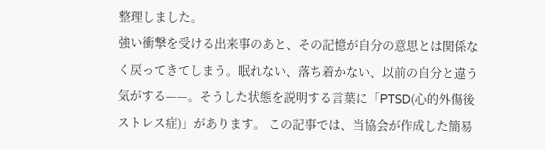整理しました。
強い衝撃を受ける出来事のあと、その記憶が自分の意思とは関係なく戻ってきてしまう。眠れない、落ち着かない、以前の自分と違う気がする——。そうした状態を説明する言葉に「PTSD(心的外傷後ストレス症)」があります。 この記事では、当協会が作成した簡易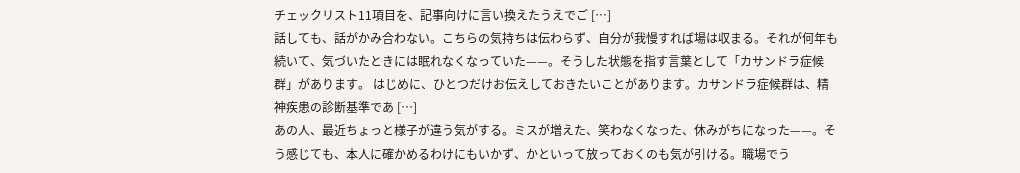チェックリスト11項目を、記事向けに言い換えたうえでご […]
話しても、話がかみ合わない。こちらの気持ちは伝わらず、自分が我慢すれば場は収まる。それが何年も続いて、気づいたときには眠れなくなっていた——。そうした状態を指す言葉として「カサンドラ症候群」があります。 はじめに、ひとつだけお伝えしておきたいことがあります。カサンドラ症候群は、精神疾患の診断基準であ […]
あの人、最近ちょっと様子が違う気がする。ミスが増えた、笑わなくなった、休みがちになった——。そう感じても、本人に確かめるわけにもいかず、かといって放っておくのも気が引ける。職場でう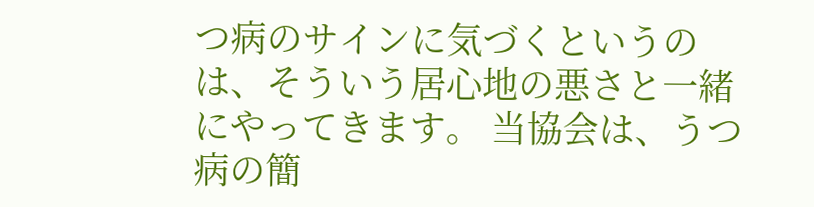つ病のサインに気づくというのは、そういう居心地の悪さと一緒にやってきます。 当協会は、うつ病の簡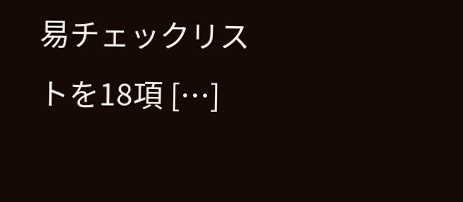易チェックリストを18項 […]